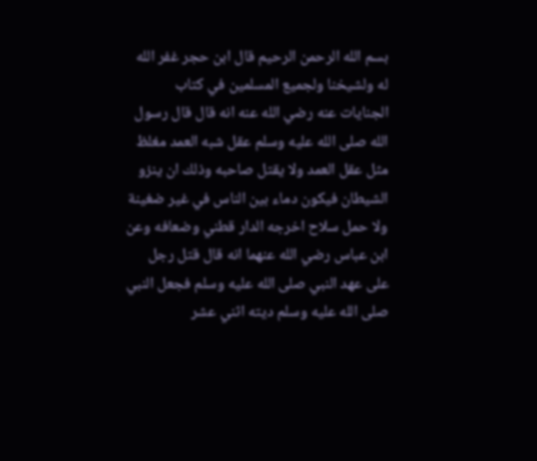بسم الله الرحمن الرحيم قال ابن حجر غفر الله له ولشيخنا ولجميع المسلمين في كتاب الجنايات عنه رضي الله عنه انه قال قال رسول الله صلى الله عليه وسلم عقل شبه العمد مغلظ مثل عقل العمد ولا يقتل صاحبه وذلك ان ينزو الشيطان فيكون دماء بين الناس في غير ضغينة ولا حمل سلاح اخرجه الدار قطني وضعافه وعن ابن عباس رضي الله عنهما انه قال قتل رجل على عهد النبي صلى الله عليه وسلم فجعل النبي صلى الله عليه وسلم ديته اثني عشر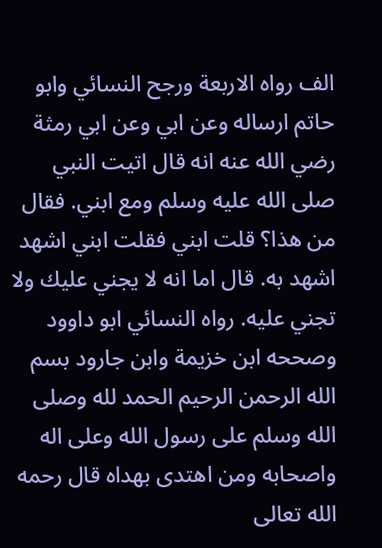الف رواه الاربعة ورجح النسائي وابو حاتم ارساله وعن ابي وعن ابي رمثة رضي الله عنه انه قال اتيت النبي صلى الله عليه وسلم ومع ابني. فقال من هذا؟ قلت ابني فقلت ابني اشهد اشهد به. قال اما انه لا يجني عليك ولا تجني عليه. رواه النسائي ابو داوود وصححه ابن خزيمة وابن جارود بسم الله الرحمن الرحيم الحمد لله وصلى الله وسلم على رسول الله وعلى اله واصحابه ومن اهتدى بهداه قال رحمه الله تعالى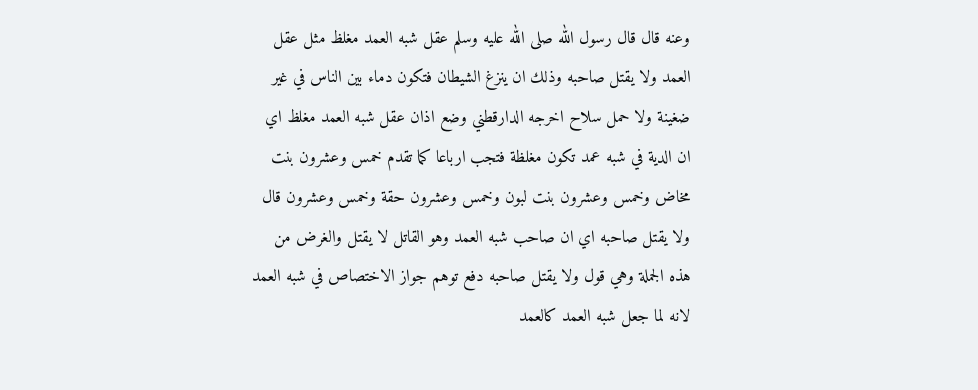وعنه قال قال رسول الله صلى الله عليه وسلم عقل شبه العمد مغلظ مثل عقل العمد ولا يقتل صاحبه وذلك ان ينزغ الشيطان فتكون دماء بين الناس في غير ضغينة ولا حمل سلاح اخرجه الدارقطني وضع اذان عقل شبه العمد مغلظ اي ان الدية في شبه عمد تكون مغلظة فتجب ارباعا كما تقدم خمس وعشرون بنت مخاض وخمس وعشرون بنت لبون وخمس وعشرون حقة وخمس وعشرون قال ولا يقتل صاحبه اي ان صاحب شبه العمد وهو القاتل لا يقتل والغرض من هذه الجملة وهي قول ولا يقتل صاحبه دفع توهم جواز الاختصاص في شبه العمد لانه لما جعل شبه العمد كالعمد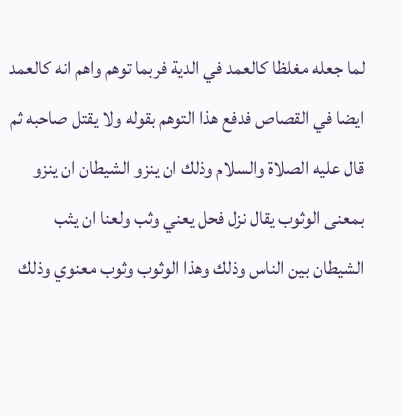لما جعله مغلظا كالعمد في الدية فربما توهم واهم انه كالعمد ايضا في القصاص فدفع هذا التوهم بقوله ولا يقتل صاحبه ثم قال عليه الصلاة والسلام وذلك ان ينزو الشيطان ان ينزو بمعنى الوثوب يقال نزل فحل يعني وثب ولعنا ان يثب الشيطان بين الناس وذلك وهذا الوثوب وثوب معنوي وذلك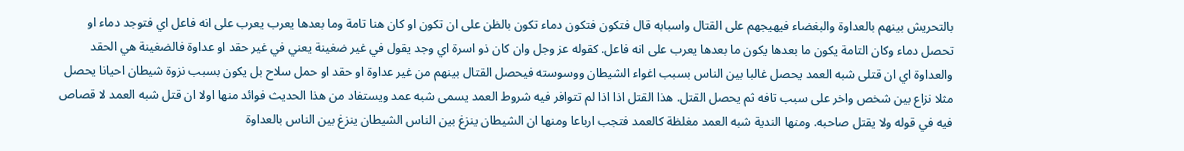بالتحريش بينهم بالعداوة والبغضاء فيهيجهم على القتال واسبابه قال فتكون فتكون دماء تكون بالظن على ان تكون او كان هنا تامة وما بعدها يعرب يعرب على انه فاعل اي فتوجد دماء او تحصل دماء وكان التامة يكون ما بعدها يكون ما بعدها يعرب على انه فاعل. كقوله عز وجل وان كان ذو اسرة اي وجد يقول في غير ضغينة يعني في غير حقد او عداوة فالضغينة هي الحقد والعداوة اي ان قتلى شبه العمد يحصل غالبا بين الناس بسبب اغواء الشيطان ووسوسته فيحصل القتال بينهم من غير عداوة او حقد او حمل سلاح بل يكون بسبب نزوة شيطان احيانا يحصل مثلا نزاع بين شخص واخر على سبب تافه ثم يحصل القتل. هذا القتل اذا اذا لم تتوافر فيه شروط العمد يسمى شبه عمد ويستفاد من هذا الحديث فوائد منها اولا ان قتل شبه العمد لا قصاص فيه في قوله ولا يقتل صاحبه. ومنها الندية شبه العمد مغلظة كالعمد فتجب ارباعا ومنها ان الشيطان ينزغ بين الناس الشيطان ينزغ بين الناس بالعداوة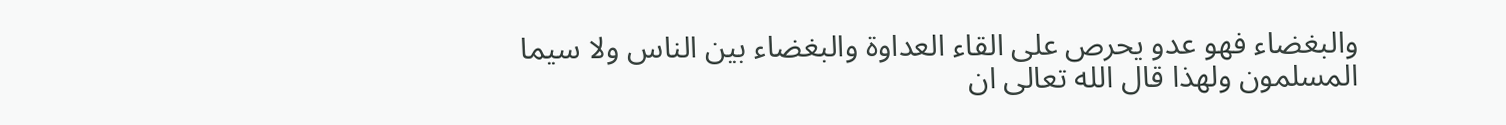والبغضاء فهو عدو يحرص على القاء العداوة والبغضاء بين الناس ولا سيما المسلمون ولهذا قال الله تعالى ان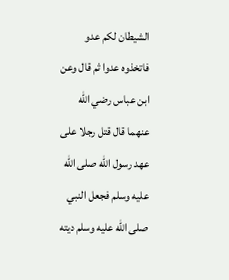الشيطان لكم عدو فاتخذوه عدوا ثم قال وعن ابن عباس رضي الله عنهما قال قتل رجلا على عهد رسول الله صلى الله عليه وسلم فجعل النبي صلى الله عليه وسلم ديته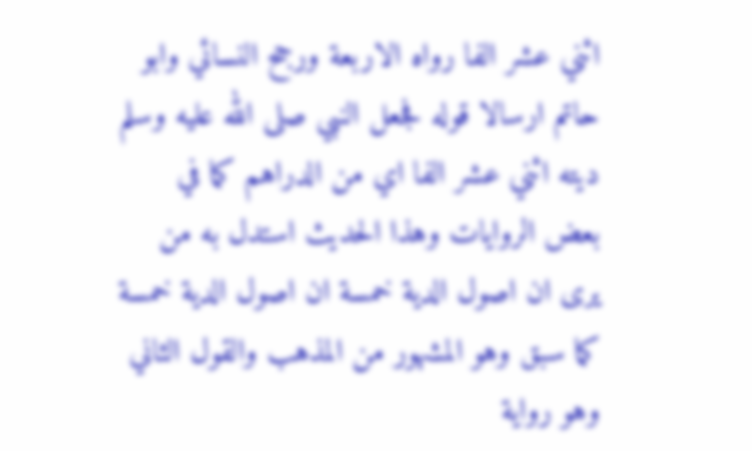اثني عشر الفا رواه الاربعة ورجح النسائي وابو حاتم ارسالا قوله فجعل النبي صلى الله عليه وسلم ديته اثني عشر الفا اي من الدراهم كما في بعض الروايات وهذا الحديث استدل به من يرى ان اصول الدية خمسة ان اصول الدية خمسة كما سبق وهو المشهور من المذهب والقول الثاني وهو رواية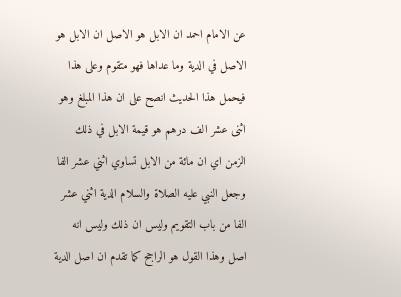عن الامام احمد ان الابل هو الاصل ان الابل هو الاصل في الدية وما عداها فهو متقوم وعلى هذا فيحمل هذا الحديث انصح على ان هذا المبلغ وهو اثنى عشر الف درهم هو قيمة الابل في ذلك الزمن اي ان مائة من الابل تساوي اثني عشر الفا وجعل النبي عليه الصلاة والسلام الدية اثني عشر الفا من باب التقويم وليس ان ذلك وليس انه اصل وهذا القول هو الراجح كما تقدم ان اصل الدية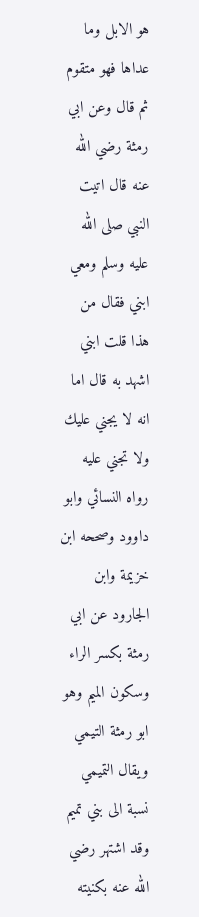هو الابل وما عداها فهو متقوم ثم قال وعن ابي رمثة رضي الله عنه قال اتيت النبي صلى الله عليه وسلم ومعي ابني فقال من هذا قلت ابني اشهد به قال اما انه لا يجني عليك ولا تجني عليه رواه النسائي وابو داوود وصححه ابن خزيمة وابن الجارود عن ابي رمثة بكسر الراء وسكون الميم وهو ابو رمثة التيمي ويقال التميمي نسبة الى بني تميم وقد اشتهر رضي الله عنه بكنيته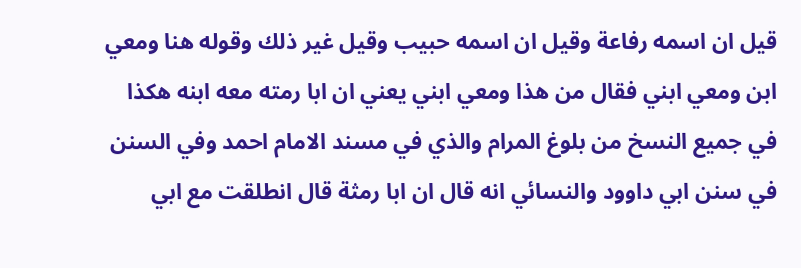قيل ان اسمه رفاعة وقيل ان اسمه حبيب وقيل غير ذلك وقوله هنا ومعي ابن ومعي ابني فقال من هذا ومعي ابني يعني ان ابا رمته معه ابنه هكذا في جميع النسخ من بلوغ المرام والذي في مسند الامام احمد وفي السنن في سنن ابي داوود والنسائي انه قال ان ابا رمثة قال انطلقت مع ابي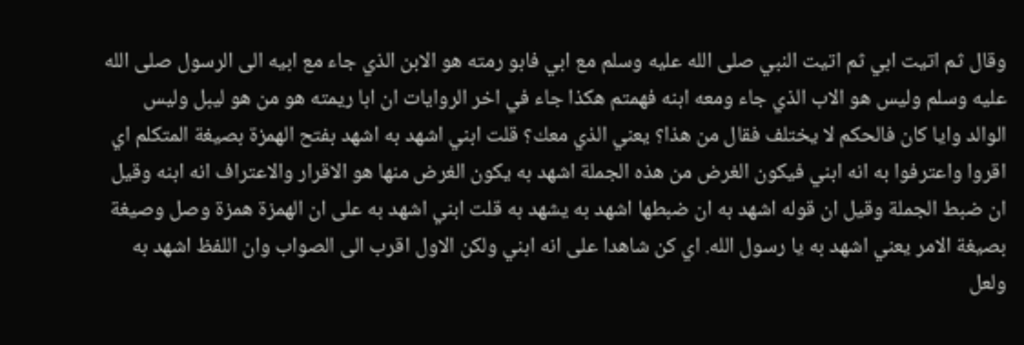وقال ثم اتيت ابي ثم اتيت النبي صلى الله عليه وسلم مع ابي فابو رمته هو الابن الذي جاء مع ابيه الى الرسول صلى الله عليه وسلم وليس هو الاب الذي جاء ومعه ابنه فهمتم هكذا جاء في اخر الروايات ان ابا ريمته هو من هو ليبل وليس الوالد وايا كان فالحكم لا يختلف فقال من هذا؟ يعني الذي معك؟ قلت ابني اشهد به اشهد بفتح الهمزة بصيغة المتكلم اي اقروا واعترفوا به انه ابني فيكون الغرض من هذه الجملة اشهد به يكون الغرض منها هو الاقرار والاعتراف انه ابنه وقيل ان ضبط الجملة وقيل ان قوله اشهد به ان ضبطها اشهد به يشهد به قلت ابني اشهد به على ان الهمزة همزة وصل وصيغة بصيغة الامر يعني اشهد به يا رسول الله. اي كن شاهدا على انه ابني ولكن الاول اقرب الى الصواب وان اللفظ اشهد به ولعل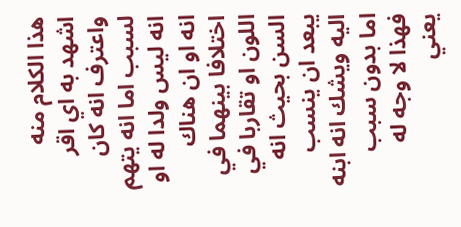هذا الكلام منه اشهد به اي اقر واعترف انه كان لسبب اما انه يتهم انه ليس ولدا له او انه او ان هناك اختلافا بينهما في اللون او تقاربا في السن بحيث انه يبعد ان ينسب اليه ويشك انه ابنه اما بدون سبب فهذا لا وجه له يعني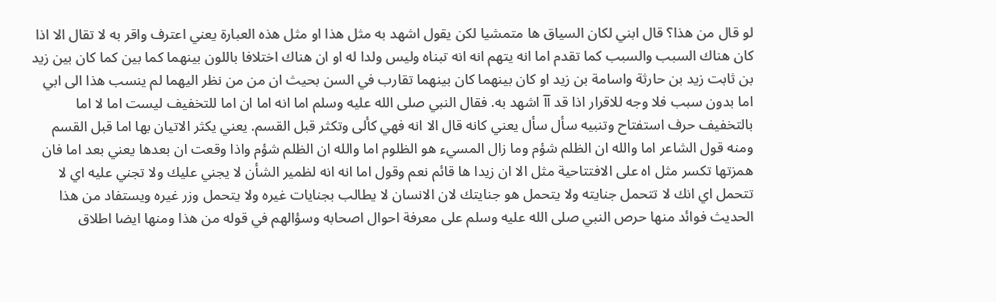لو قال من هذا؟ قال ابني لكان السياق ها متمشيا لكن يقول اشهد به مثل هذا او مثل هذه العبارة يعني اعترف واقر به لا تقال الا اذا كان هناك السبب والسبب كما تقدم اما انه يتهم انه انه تبناه وليس ولدا له او ان هناك اختلافا باللون بينهما كما بين كما كان بين زيد بن ثابت زيد بن حارثة واسامة بن زيد او كان بينهما كان بينهما تقارب في السن بحيث ان من من نظر اليهما لم ينسب هذا الى ابي اما بدون سبب فلا وجه للاقرار اذا قد آآ اشهد به. فقال النبي صلى الله عليه وسلم اما انه اما ان اما للتخفيف ليست اما لا اما بالتخفيف حرف استفتاح وتنبيه سأل سأل يعني كانه قال الا انه فهي كألى وتكثر قبل القسم. يعني يكثر الاتيان بها اما قبل القسم ومنه قول الشاعر اما والله ان الظلم شؤم وما زال المسيء هو الظلوم اما والله ان الظلم شؤم واذا وقعت ان بعدها يعني بعد اما فان همزتها تكسر مثل اه على الافتتاحية مثل الا ان زيدا ها قائم نعم وقول اما انه انه لظمير الشأن لا يجني عليك ولا تجني عليه اي لا تتحمل اي انك لا تتحمل جنايته ولا يتحمل هو جنايتك لان الانسان لا يطالب بجنايات غيره ولا يتحمل وزر غيره ويستفاد من هذا الحديث فوائد منها حرص النبي صلى الله عليه وسلم على معرفة احوال اصحابه وسؤالهم في قوله من هذا ومنها ايضا اطلاق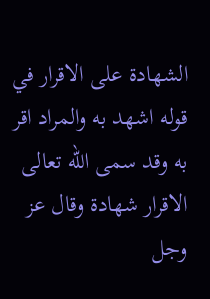الشهادة على الاقرار في قوله اشهد به والمراد اقر به وقد سمى الله تعالى الاقرار شهادة وقال عز وجل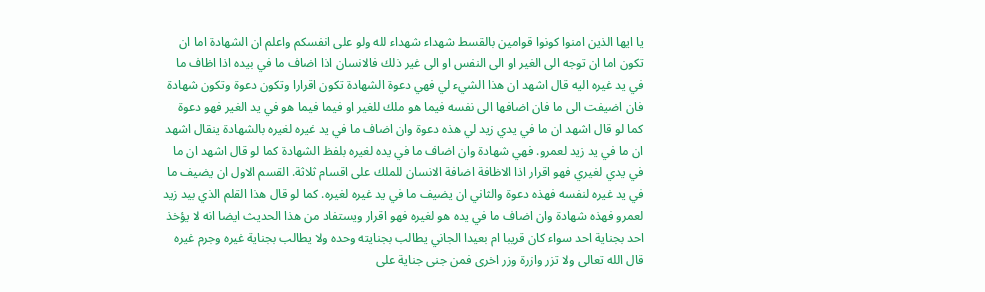يا ايها الذين امنوا كونوا قوامين بالقسط شهداء شهداء لله ولو على انفسكم واعلم ان الشهادة اما ان تكون اما ان توجه الى الغير او الى النفس او الى غير ذلك فالانسان اذا اضاف ما في بيده اذا اظاف ما في يد غيره اليه قال اشهد ان هذا الشيء لي فهي دعوة الشهادة تكون اقرارا وتكون دعوة وتكون شهادة فان اضيفت الى ما فان اضافها الى نفسه فيما هو ملك للغير او فيما فيما هو في يد الغير فهو دعوة كما لو قال اشهد ان ما في يدي زيد لي هذه دعوة وان اضاف ما في يد غيره لغيره بالشهادة ينقال اشهد ان ما في يد زيد لعمرو. فهي شهادة وان اضاف ما في يده لغيره بلفظ الشهادة كما لو قال اشهد ان ما في يدي لغيري فهو اقرار اذا الاظافة اضافة الانسان للملك على اقسام ثلاثة. القسم الاول ان يضيف ما في يد غيره لنفسه فهذه دعوة والثاني ان يضيف ما في يد غيره لغيره. كما لو قال هذا القلم الذي بيد زيد لعمرو فهذه شهادة وان اضاف ما في يده هو لغيره فهو اقرار ويستفاد من هذا الحديث ايضا انه لا يؤخذ احد بجناية احد سواء كان قريبا ام بعيدا الجاني يطالب بجنايته وحده ولا يطالب بجناية غيره وجرم غيره قال الله تعالى ولا تزر وازرة وزر اخرى فمن جنى جناية على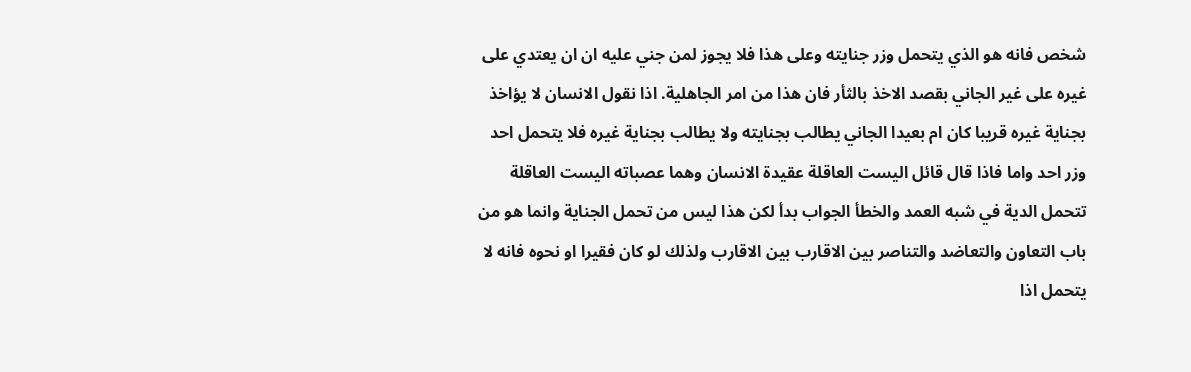شخص فانه هو الذي يتحمل وزر جنايته وعلى هذا فلا يجوز لمن جني عليه ان ان يعتدي على غيره على غير الجاني بقصد الاخذ بالثأر فان هذا من امر الجاهلية. اذا نقول الانسان لا يؤاخذ بجناية غيره قريبا كان ام بعيدا الجاني يطالب بجنايته ولا يطالب بجناية غيره فلا يتحمل احد وزر احد واما فاذا قال قائل اليست العاقلة عقيدة الانسان وهما عصباته اليست العاقلة تتحمل الدية في شبه العمد والخطأ الجواب بدأ لكن هذا ليس من تحمل الجناية وانما هو من باب التعاون والتعاضد والتناصر بين الاقارب بين الاقارب ولذلك لو كان فقيرا او نحوه فانه لا يتحمل اذا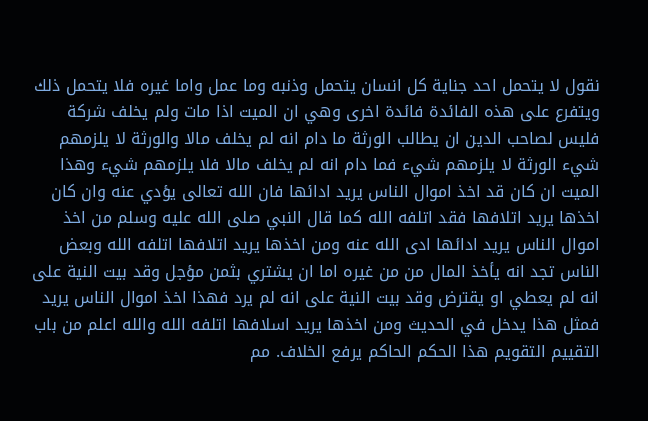نقول لا يتحمل احد جناية كل انسان يتحمل وذنبه وما عمل واما غيره فلا يتحمل ذلك ويتفرع على هذه الفائدة فائدة اخرى وهي ان الميت اذا مات ولم يخلف شركة فليس لصاحب الدين ان يطالب الورثة ما دام انه لم يخلف مالا والورثة لا يلزمهم شيء الورثة لا يلزمهم شيء فما دام انه لم يخلف مالا فلا يلزمهم شيء وهذا الميت ان كان قد اخذ اموال الناس يريد ادائها فان الله تعالى يؤدي عنه وان كان اخذها يريد اتلافها فقد اتلفه الله كما قال النبي صلى الله عليه وسلم من اخذ اموال الناس يريد ادائها ادى الله عنه ومن اخذها يريد اتلافها اتلفه الله وبعض الناس تجد انه يأخذ المال من من غيره اما ان يشتري بثمن مؤجل وقد بيت النية على انه لم يعطي او يقترض وقد بيت النية على انه لم يرد فهذا اخذ اموال الناس يريد فمثل هذا يدخل في الحديث ومن اخذها يريد اسلافها اتلفه الله والله اعلم من باب التقييم التقويم هذا الحكم الحاكم يرفع الخلاف. مم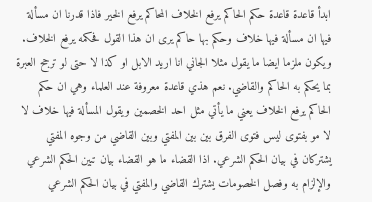ابدأ قاعدة قاعدة حكم الحاكم يرفع الخلاف المحاكم يرفع الخير فاذا قدرنا ان مسألة فيها ان مسألة فيها خلاف وحكم بها حاكم يرى ان هذا القول فحكمه يرفع الخلاف. ويكون ملزما ايضا ما يقول مثلا الجاني انا اريد الابل او كذا لا حتى لو ترجح العبرة بما يحكم به الحاكم والقاضي. نعم هذي قاعدة معروفة عند العلماء وهي ان حكم الحاكم يرفع الخلاف يعني ما يأتي مثل احد الخصمين ويقول المسألة فيها خلاف لا لا مو بفتوى ليس فتوى الفرق بين بين المفتي وبين القاضي من وجوه المفتي يشتركان في بيان الحكم الشرعي. اذا القضاء ما هو القضاء بيان تبين الحكم الشرعي والإلزام به وفصل الخصومات يشترك القاضي والمفتي في بيان الحكم الشرعي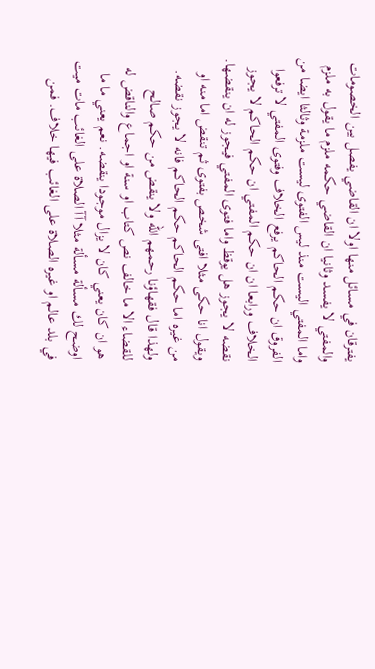يفترقان في مسائل منها اولا ان القاضي يفصل بين الخصومات والمفتي لا يفسد وثانيا ان القاضي حكمه ملزم ما يقول به ملزم واما المفتي اليست منذ ليس الفتوى ليست ملزمة وثالثا ايضا من الفروق ان حكم الحاكم يرفع الخلاف وفتوى المفتي لا ترفعوا الخلاف ورابعا ان ان حكم المفتي ان حكم الحاكم لا يجوز نقضه لا يجوز هل يوقظ واما فتوى المفتي فيجوز له ان ينقضها. ويقول انا حكى مثلا افتى شخص بفتوى ثم تنقض اما منه او من غيره اما حكم الحاكم حكم الحاكم فانه لا يجوز نقضه. ولهذا قال فقهاؤنا رحمهم الله ولا ينقض من حكم صالح للقضاء الا ما خالف نص كتاب او سنة او اجماع والناقض له هو ان كان يعني كان لا يزال موجودا ينقضه. نعم يعني ما ما اوضح لك مسألة مسألة مثلا آآ الصلاة على الغائب مات ميت في بلد عالم او غيره الصلاة على الغائب فيها خلاف. فمن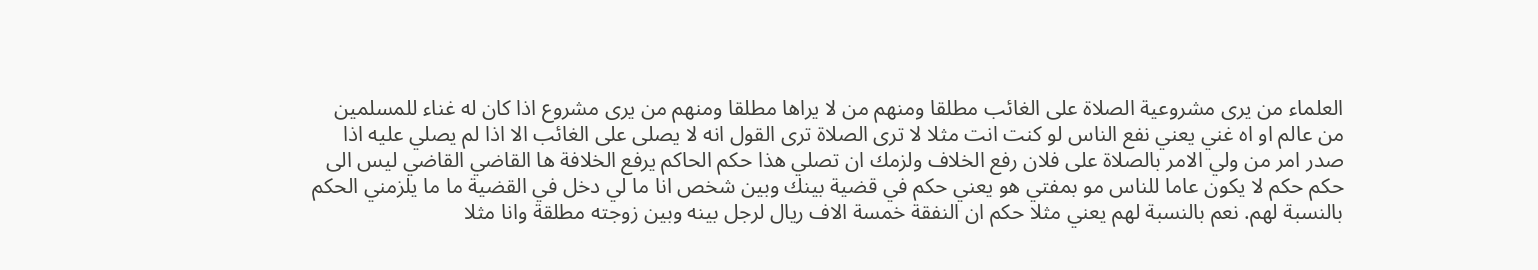العلماء من يرى مشروعية الصلاة على الغائب مطلقا ومنهم من لا يراها مطلقا ومنهم من يرى مشروع اذا كان له غناء للمسلمين من عالم او اه غني يعني نفع الناس لو كنت انت مثلا لا ترى الصلاة ترى القول انه لا يصلى على الغائب الا اذا لم يصلي عليه اذا صدر امر من ولي الامر بالصلاة على فلان رفع الخلاف ولزمك ان تصلي هذا حكم الحاكم يرفع الخلافة ها القاضي القاضي ليس الى حكم حكم لا يكون عاما للناس مو بمفتي هو يعني حكم في قضية بينك وبين شخص انا ما لي دخل في القضية ما ما يلزمني الحكم بالنسبة لهم. نعم بالنسبة لهم يعني مثلا حكم ان النفقة خمسة الاف ريال لرجل بينه وبين زوجته مطلقة وانا مثلا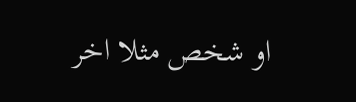او شخص مثلا اخر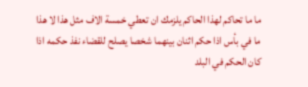ما ما تحاكم لهذا الحاكم يلزمك ان تعطي خمسة الاف مثل هذا لا هذا ما في بأس اذا حكم اثنان بينهما شخصا يصلح للقضاء نفذ حكمه اذا كان الحكم في البلد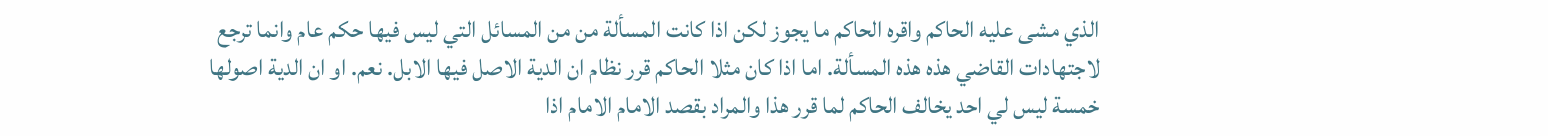الذي مشى عليه الحاكم واقره الحاكم ما يجوز لكن اذا كانت المسألة من من المسائل التي ليس فيها حكم عام وانما ترجع لاجتهادات القاضي هذه هذه المسألة. اما اذا كان مثلا الحاكم قرر نظام ان الدية الاصل فيها الابل. نعم. او ان الدية اصولها خمسة ليس لي احد يخالف الحاكم لما قرر هذا والمراد بقصد الامام الامام اذا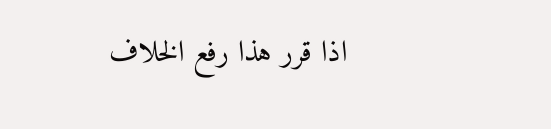اذا قرر هذا رفع الخلاف